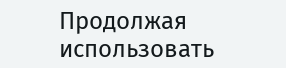Продолжая использовать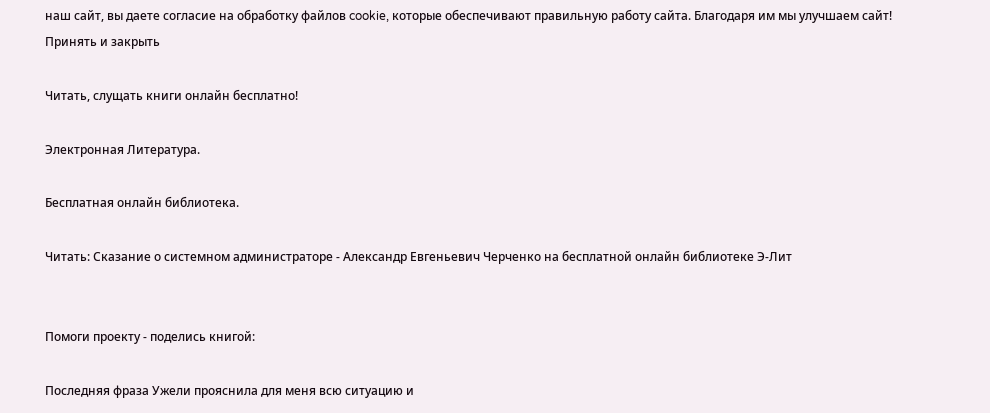наш сайт, вы даете согласие на обработку файлов cookie, которые обеспечивают правильную работу сайта. Благодаря им мы улучшаем сайт!
Принять и закрыть

Читать, слущать книги онлайн бесплатно!

Электронная Литература.

Бесплатная онлайн библиотека.

Читать: Сказание о системном администраторе - Александр Евгеньевич Черченко на бесплатной онлайн библиотеке Э-Лит


Помоги проекту - поделись книгой:

Последняя фраза Ужели прояснила для меня всю ситуацию и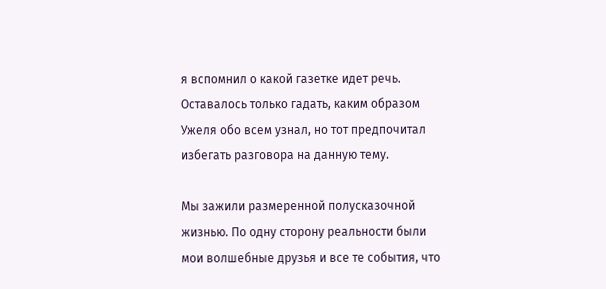я вспомнил о какой газетке идет речь. Оставалось только гадать, каким образом Ужеля обо всем узнал, но тот предпочитал избегать разговора на данную тему.

Мы зажили размеренной полусказочной жизнью. По одну сторону реальности были мои волшебные друзья и все те события, что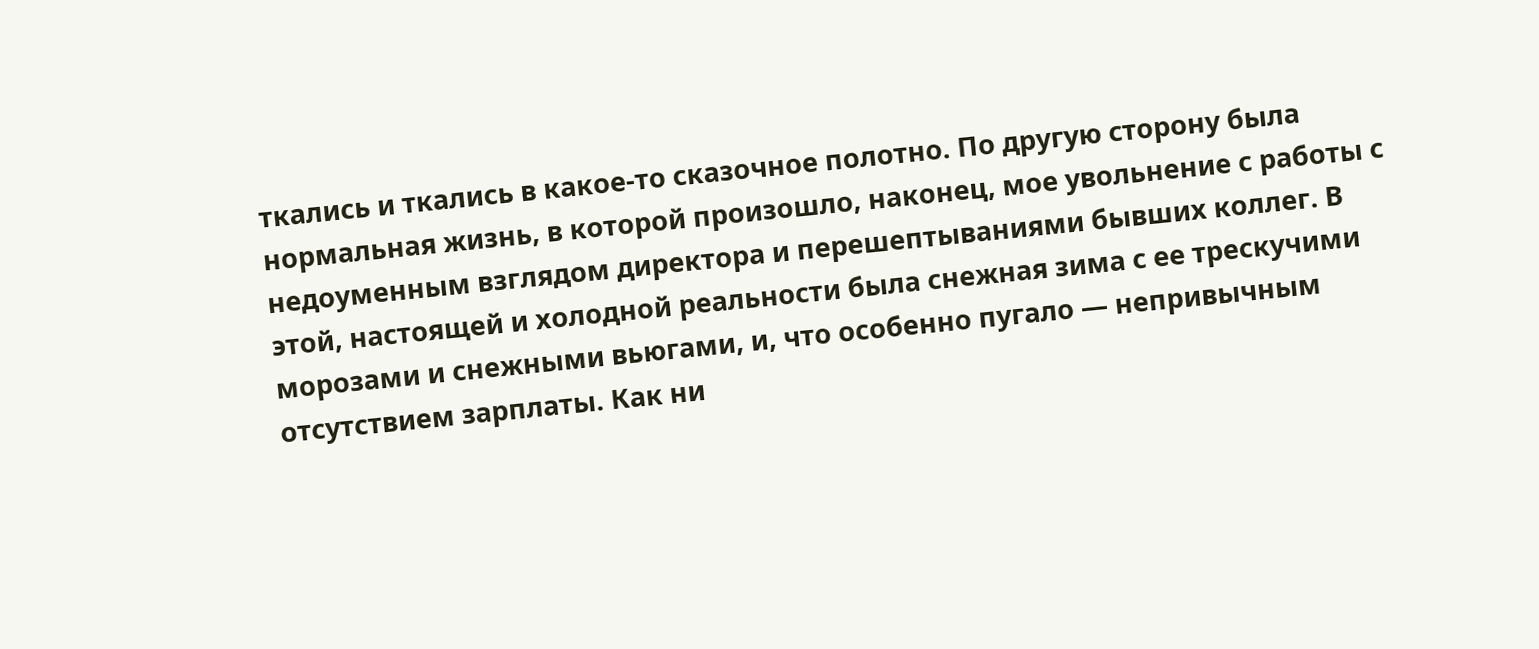ткались и ткались в какое-то сказочное полотно. По другую сторону была нормальная жизнь, в которой произошло, наконец, мое увольнение с работы с недоуменным взглядом директора и перешептываниями бывших коллег. В этой, настоящей и холодной реальности была снежная зима с ее трескучими морозами и снежными вьюгами, и, что особенно пугало — непривычным отсутствием зарплаты. Как ни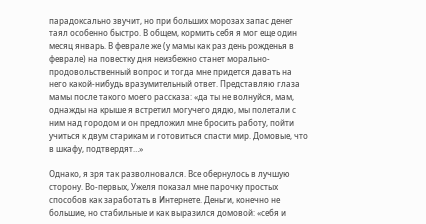парадоксально звучит, но при больших морозах запас денег таял особенно быстро. В общем, кормить себя я мог еще один месяц январь. В феврале же (у мамы как раз день рожденья в феврале) на повестку дня неизбежно станет морально-продовольственный вопрос и тогда мне придется давать на него какой-нибудь вразумительный ответ. Представляю глаза мамы после такого моего рассказа: «да ты не волнуйся, мам, однажды на крыше я встретил могучего дядю, мы полетали с ним над городом и он предложил мне бросить работу, пойти учиться к двум старикам и готовиться спасти мир. Домовые, что в шкафу, подтвердят…»

Однако, я зря так разволновался. Все обернулось в лучшую сторону. Во-первых, Ужеля показал мне парочку простых способов как заработать в Интернете. Деньги, конечно не большие, но стабильные и как выразился домовой: «себя и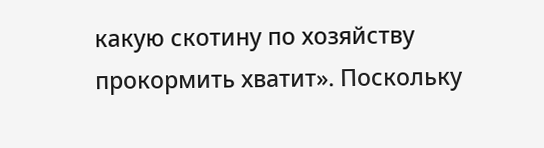какую скотину по хозяйству прокормить хватит». Поскольку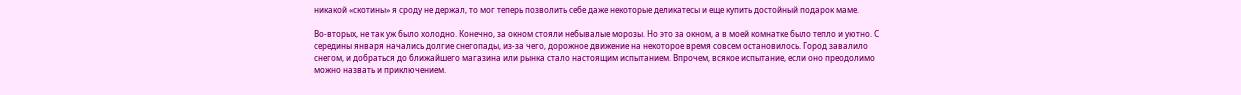никакой «скотины» я сроду не держал, то мог теперь позволить себе даже некоторые деликатесы и еще купить достойный подарок маме.

Во-вторых, не так уж было холодно. Конечно, за окном стояли небывалые морозы. Но это за окном, а в моей комнатке было тепло и уютно. С середины января начались долгие снегопады, из-за чего, дорожное движение на некоторое время совсем остановилось. Город завалило снегом, и добраться до ближайшего магазина или рынка стало настоящим испытанием. Впрочем, всякое испытание, если оно преодолимо можно назвать и приключением.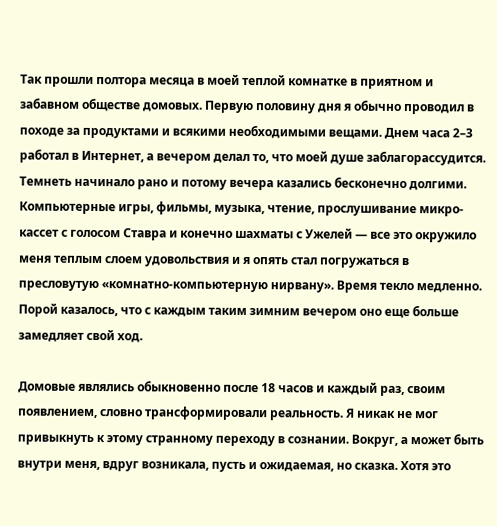Так прошли полтора месяца в моей теплой комнатке в приятном и забавном обществе домовых. Первую половину дня я обычно проводил в походе за продуктами и всякими необходимыми вещами. Днем часа 2–3 работал в Интернет, а вечером делал то, что моей душе заблагорассудится. Темнеть начинало рано и потому вечера казались бесконечно долгими. Компьютерные игры, фильмы, музыка, чтение, прослушивание микро-кассет с голосом Ставра и конечно шахматы с Ужелей — все это окружило меня теплым слоем удовольствия и я опять стал погружаться в пресловутую «комнатно-компьютерную нирвану». Время текло медленно. Порой казалось, что с каждым таким зимним вечером оно еще больше замедляет свой ход.

Домовые являлись обыкновенно после 18 часов и каждый раз, своим появлением, словно трансформировали реальность. Я никак не мог привыкнуть к этому странному переходу в сознании. Вокруг, а может быть внутри меня, вдруг возникала, пусть и ожидаемая, но сказка. Хотя это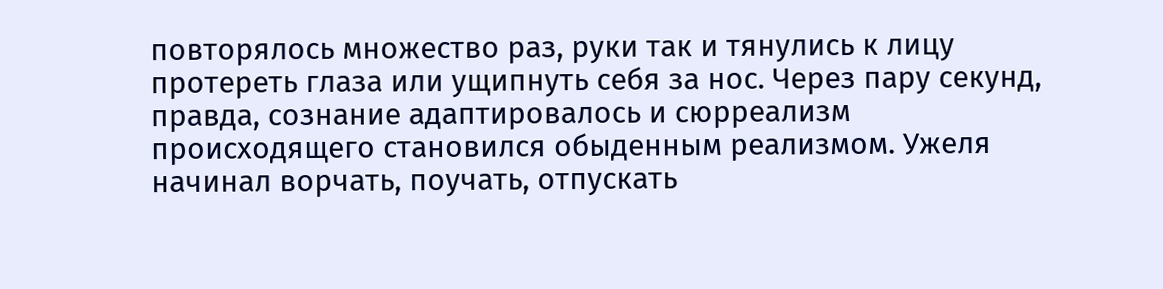повторялось множество раз, руки так и тянулись к лицу протереть глаза или ущипнуть себя за нос. Через пару секунд, правда, сознание адаптировалось и сюрреализм происходящего становился обыденным реализмом. Ужеля начинал ворчать, поучать, отпускать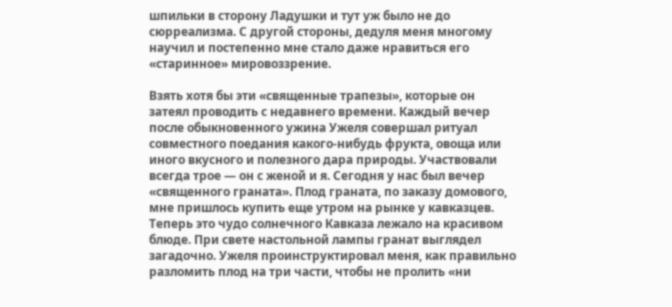шпильки в сторону Ладушки и тут уж было не до сюрреализма. С другой стороны, дедуля меня многому научил и постепенно мне стало даже нравиться его «старинное» мировоззрение.

Взять хотя бы эти «священные трапезы», которые он затеял проводить с недавнего времени. Каждый вечер после обыкновенного ужина Ужеля совершал ритуал совместного поедания какого-нибудь фрукта, овоща или иного вкусного и полезного дара природы. Участвовали всегда трое — он с женой и я. Сегодня у нас был вечер «священного граната». Плод граната, по заказу домового, мне пришлось купить еще утром на рынке у кавказцев. Теперь это чудо солнечного Кавказа лежало на красивом блюде. При свете настольной лампы гранат выглядел загадочно. Ужеля проинструктировал меня, как правильно разломить плод на три части, чтобы не пролить «ни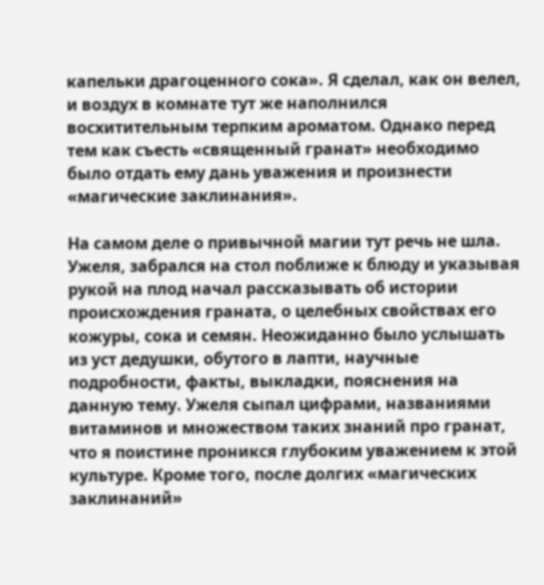капельки драгоценного сока». Я сделал, как он велел, и воздух в комнате тут же наполнился восхитительным терпким ароматом. Однако перед тем как съесть «священный гранат» необходимо было отдать ему дань уважения и произнести «магические заклинания».

На самом деле о привычной магии тут речь не шла. Ужеля, забрался на стол поближе к блюду и указывая рукой на плод начал рассказывать об истории происхождения граната, о целебных свойствах его кожуры, сока и семян. Неожиданно было услышать из уст дедушки, обутого в лапти, научные подробности, факты, выкладки, пояснения на данную тему. Ужеля сыпал цифрами, названиями витаминов и множеством таких знаний про гранат, что я поистине проникся глубоким уважением к этой культуре. Кроме того, после долгих «магических заклинаний»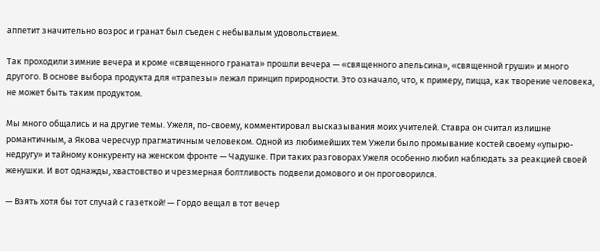аппетит значительно возрос и гранат был съеден с небывалым удовольствием.

Так проходили зимние вечера и кроме «священного граната» прошли вечера — «священного апельсина», «священной груши» и много другого. В основе выбора продукта для «трапезы» лежал принцип природности. Это означало, что, к примеру, пицца, как творение человека, не может быть таким продуктом.

Мы много общались и на другие темы. Ужеля, по-своему, комментировал высказывания моих учителей. Ставра он считал излишне романтичным, а Якова чересчур прагматичным человеком. Одной из любимейших тем Ужели было промывание костей своему «упырю-недругу» и тайному конкуренту на женском фронте — Чадушке. При таких разговорах Ужеля особенно любил наблюдать за реакцией своей женушки. И вот однажды, хвастовство и чрезмерная болтливость подвели домового и он проговорился.

— Взять хотя бы тот случай с газеткой! — Гордо вещал в тот вечер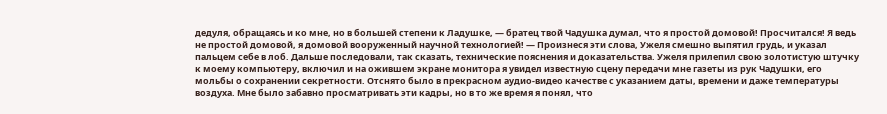дедуля, обращаясь и ко мне, но в большей степени к Ладушке, — братец твой Чадушка думал, что я простой домовой! Просчитался! Я ведь не простой домовой, я домовой вооруженный научной технологией! — Произнеся эти слова, Ужеля смешно выпятил грудь, и указал пальцем себе в лоб. Дальше последовали, так сказать, технические пояснения и доказательства. Ужеля прилепил свою золотистую штучку к моему компьютеру, включил и на ожившем экране монитора я увидел известную сцену передачи мне газеты из рук Чадушки, его мольбы о сохранении секретности. Отснято было в прекрасном аудио-видео качестве с указанием даты, времени и даже температуры воздуха. Мне было забавно просматривать эти кадры, но в то же время я понял, что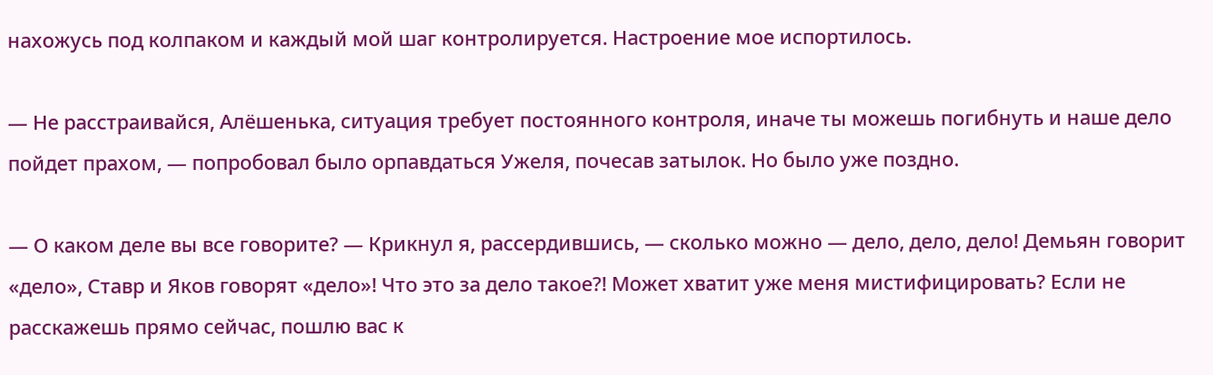нахожусь под колпаком и каждый мой шаг контролируется. Настроение мое испортилось.

— Не расстраивайся, Алёшенька, ситуация требует постоянного контроля, иначе ты можешь погибнуть и наше дело пойдет прахом, — попробовал было орпавдаться Ужеля, почесав затылок. Но было уже поздно.

— О каком деле вы все говорите? — Крикнул я, рассердившись, — сколько можно — дело, дело, дело! Демьян говорит «дело», Ставр и Яков говорят «дело»! Что это за дело такое?! Может хватит уже меня мистифицировать? Если не расскажешь прямо сейчас, пошлю вас к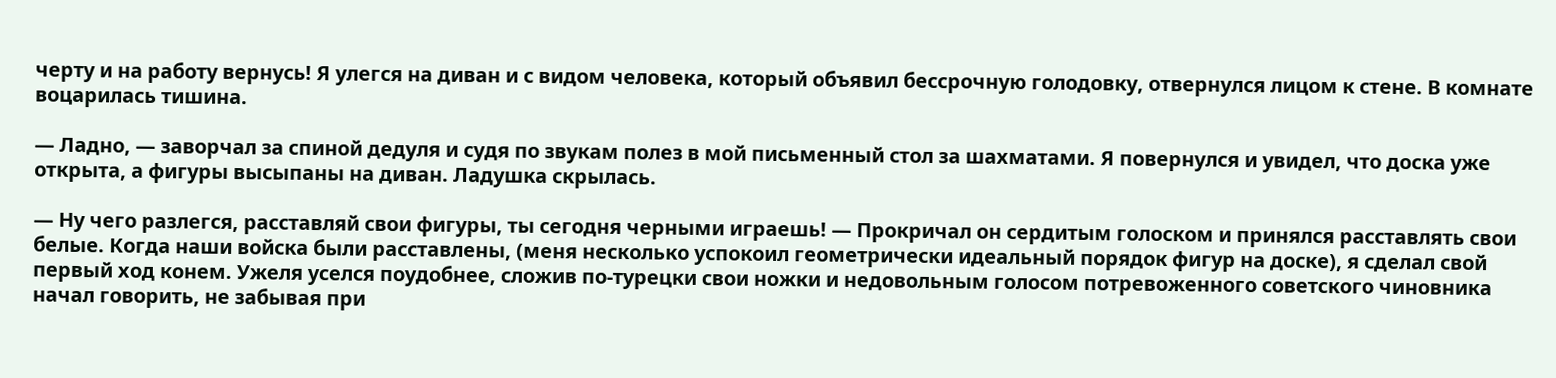черту и на работу вернусь! Я улегся на диван и с видом человека, который объявил бессрочную голодовку, отвернулся лицом к стене. В комнате воцарилась тишина.

— Ладно, — заворчал за спиной дедуля и судя по звукам полез в мой письменный стол за шахматами. Я повернулся и увидел, что доска уже открыта, а фигуры высыпаны на диван. Ладушка скрылась.

— Ну чего разлегся, расставляй свои фигуры, ты сегодня черными играешь! — Прокричал он сердитым голоском и принялся расставлять свои белые. Когда наши войска были расставлены, (меня несколько успокоил геометрически идеальный порядок фигур на доске), я сделал свой первый ход конем. Ужеля уселся поудобнее, сложив по-турецки свои ножки и недовольным голосом потревоженного советского чиновника начал говорить, не забывая при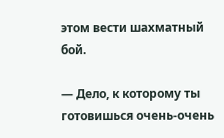этом вести шахматный бой.

— Дело, к которому ты готовишься очень-очень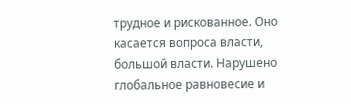трудное и рискованное. Оно касается вопроса власти, большой власти. Нарушено глобальное равновесие и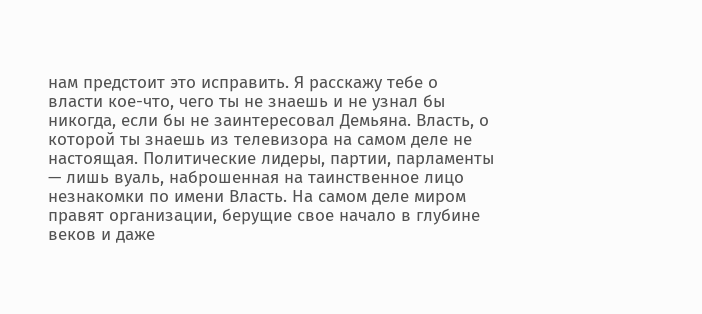нам предстоит это исправить. Я расскажу тебе о власти кое-что, чего ты не знаешь и не узнал бы никогда, если бы не заинтересовал Демьяна. Власть, о которой ты знаешь из телевизора на самом деле не настоящая. Политические лидеры, партии, парламенты — лишь вуаль, наброшенная на таинственное лицо незнакомки по имени Власть. На самом деле миром правят организации, берущие свое начало в глубине веков и даже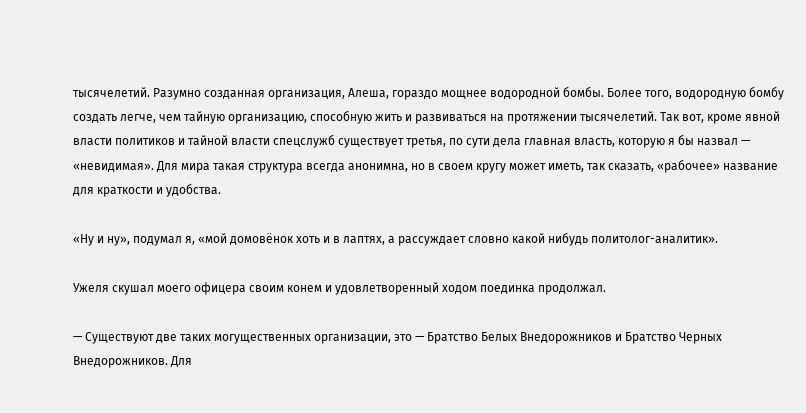тысячелетий. Разумно созданная организация, Алеша, гораздо мощнее водородной бомбы. Более того, водородную бомбу создать легче, чем тайную организацию, способную жить и развиваться на протяжении тысячелетий. Так вот, кроме явной власти политиков и тайной власти спецслужб существует третья, по сути дела главная власть, которую я бы назвал — «невидимая». Для мира такая структура всегда анонимна, но в своем кругу может иметь, так сказать, «рабочее» название для краткости и удобства.

«Ну и ну», подумал я, «мой домовёнок хоть и в лаптях, а рассуждает словно какой нибудь политолог-аналитик».

Ужеля скушал моего офицера своим конем и удовлетворенный ходом поединка продолжал.

— Существуют две таких могущественных организации, это — Братство Белых Внедорожников и Братство Черных Внедорожников. Для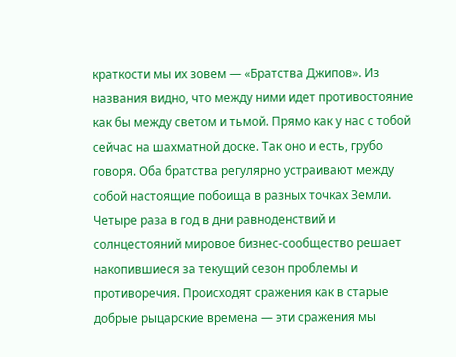краткости мы их зовем — «Братства Джипов». Из названия видно, что между ними идет противостояние как бы между светом и тьмой. Прямо как у нас с тобой сейчас на шахматной доске. Так оно и есть, грубо говоря. Оба братства регулярно устраивают между собой настоящие побоища в разных точках Земли. Четыре раза в год в дни равноденствий и солнцестояний мировое бизнес-сообщество решает накопившиеся за текущий сезон проблемы и противоречия. Происходят сражения как в старые добрые рыцарские времена — эти сражения мы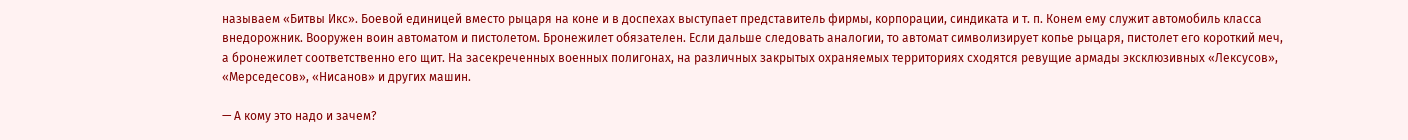называем «Битвы Икс». Боевой единицей вместо рыцаря на коне и в доспехах выступает представитель фирмы, корпорации, синдиката и т. п. Конем ему служит автомобиль класса внедорожник. Вооружен воин автоматом и пистолетом. Бронежилет обязателен. Если дальше следовать аналогии, то автомат символизирует копье рыцаря, пистолет его короткий меч, а бронежилет соответственно его щит. На засекреченных военных полигонах, на различных закрытых охраняемых территориях сходятся ревущие армады эксклюзивных «Лексусов», «Мерседесов», «Нисанов» и других машин.

— А кому это надо и зачем?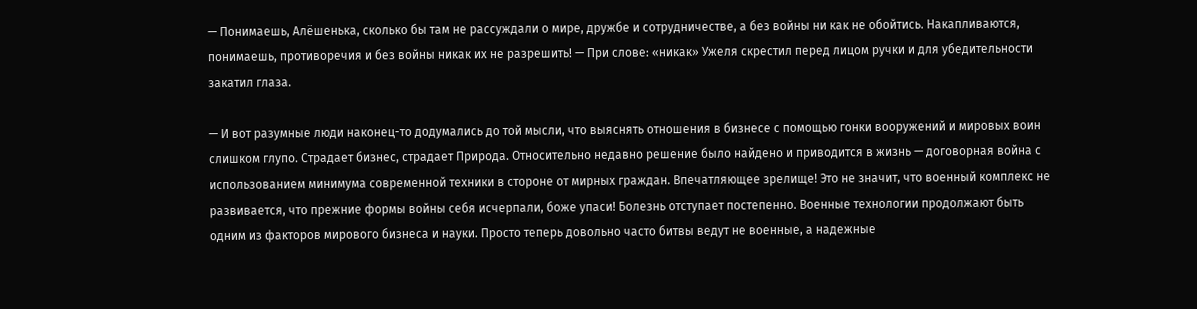— Понимаешь, Алёшенька, сколько бы там не рассуждали о мире, дружбе и сотрудничестве, а без войны ни как не обойтись. Накапливаются, понимаешь, противоречия и без войны никак их не разрешить! — При слове: «никак» Ужеля скрестил перед лицом ручки и для убедительности закатил глаза.

— И вот разумные люди наконец-то додумались до той мысли, что выяснять отношения в бизнесе с помощью гонки вооружений и мировых воин слишком глупо. Страдает бизнес, страдает Природа. Относительно недавно решение было найдено и приводится в жизнь — договорная война с использованием минимума современной техники в стороне от мирных граждан. Впечатляющее зрелище! Это не значит, что военный комплекс не развивается, что прежние формы войны себя исчерпали, боже упаси! Болезнь отступает постепенно. Военные технологии продолжают быть одним из факторов мирового бизнеса и науки. Просто теперь довольно часто битвы ведут не военные, а надежные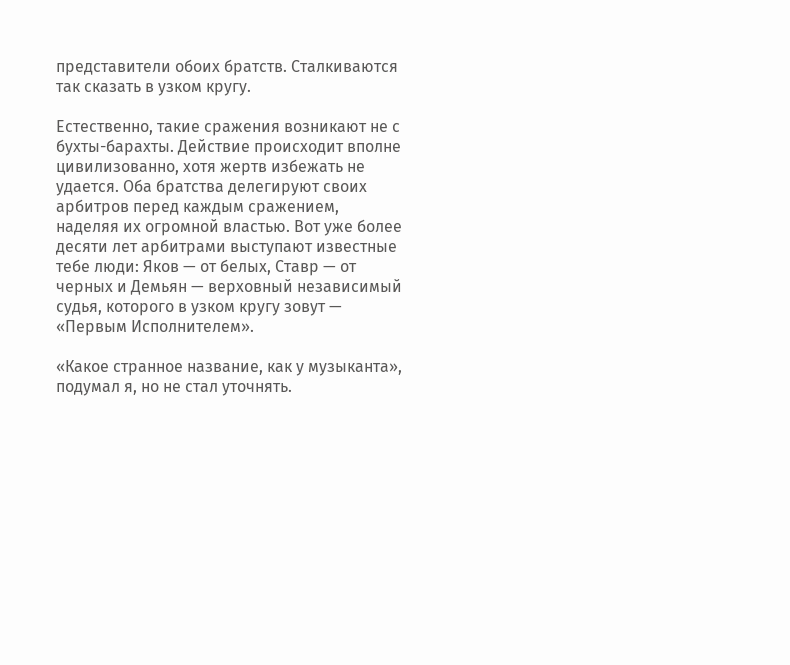представители обоих братств. Сталкиваются так сказать в узком кругу.

Естественно, такие сражения возникают не с бухты-барахты. Действие происходит вполне цивилизованно, хотя жертв избежать не удается. Оба братства делегируют своих арбитров перед каждым сражением, наделяя их огромной властью. Вот уже более десяти лет арбитрами выступают известные тебе люди: Яков — от белых, Ставр — от черных и Демьян — верховный независимый судья, которого в узком кругу зовут — «Первым Исполнителем».

«Какое странное название, как у музыканта», подумал я, но не стал уточнять.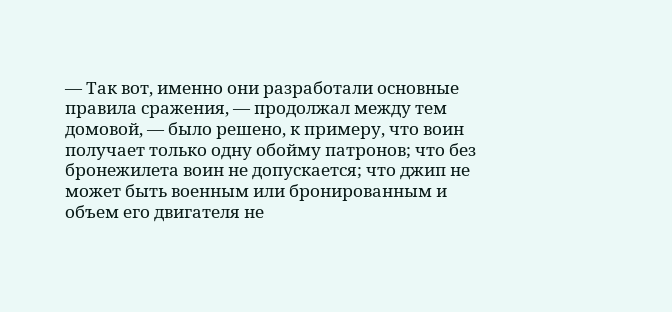— Так вот, именно они разработали основные правила сражения, — продолжал между тем домовой, — было решено, к примеру, что воин получает только одну обойму патронов; что без бронежилета воин не допускается; что джип не может быть военным или бронированным и объем его двигателя не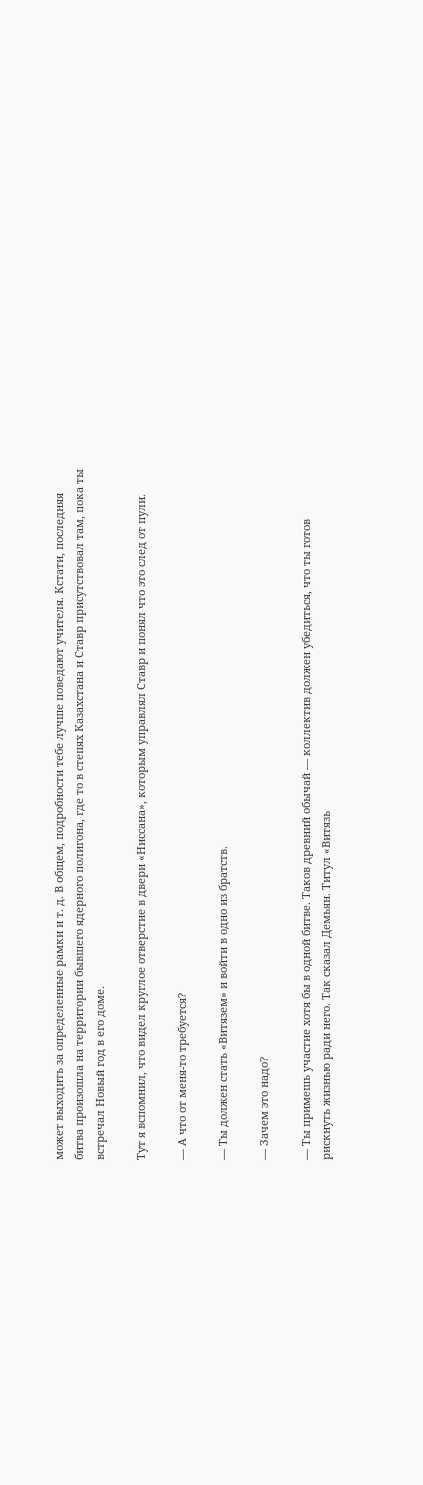может выходить за определенные рамки и т. д. В общем, подробности тебе лучше поведают учителя. Кстати, последняя битва произошла на территории бывшего ядерного полигона, где то в степях Казахстана и Ставр присутствовал там, пока ты встречал Новый год в его доме.

Тут я вспомнил, что видел круглое отверстие в двери «Ниссана», которым управлял Ставр и понял что это след от пули.

— А что от меня-то требуется?

— Ты должен стать «Витязем» и войти в одно из братств.

— Зачем это надо?

— Ты примешь участие хотя бы в одной битве. Таков древний обычай — коллектив должен убедиться, что ты готов рискнуть жизнью ради него. Так сказал Демьян. Титул «Витязь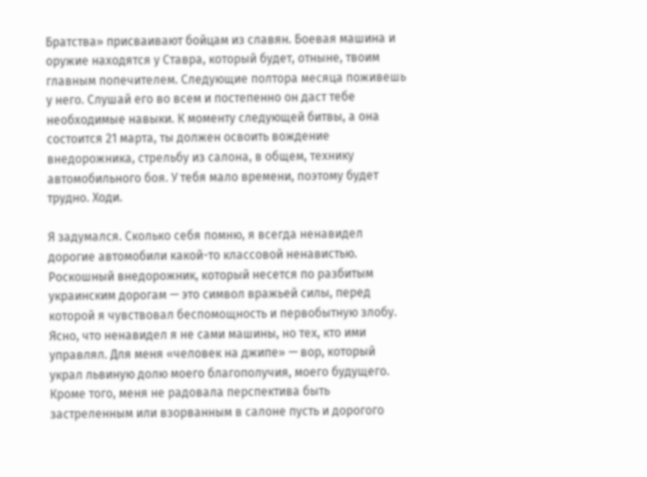Братства» присваивают бойцам из славян. Боевая машина и оружие находятся у Ставра, который будет, отныне, твоим главным попечителем. Следующие полтора месяца поживешь у него. Слушай его во всем и постепенно он даст тебе необходимые навыки. К моменту следующей битвы, а она состоится 21 марта, ты должен освоить вождение внедорожника, стрельбу из салона, в общем, технику автомобильного боя. У тебя мало времени, поэтому будет трудно. Ходи.

Я задумался. Сколько себя помню, я всегда ненавидел дорогие автомобили какой-то классовой ненавистью. Роскошный внедорожник, который несется по разбитым украинским дорогам — это символ вражьей силы, перед которой я чувствовал беспомощность и первобытную злобу. Ясно, что ненавидел я не сами машины, но тех, кто ими управлял. Для меня «человек на джипе» — вор, который украл львиную долю моего благополучия, моего будущего. Кроме того, меня не радовала перспектива быть застреленным или взорванным в салоне пусть и дорогого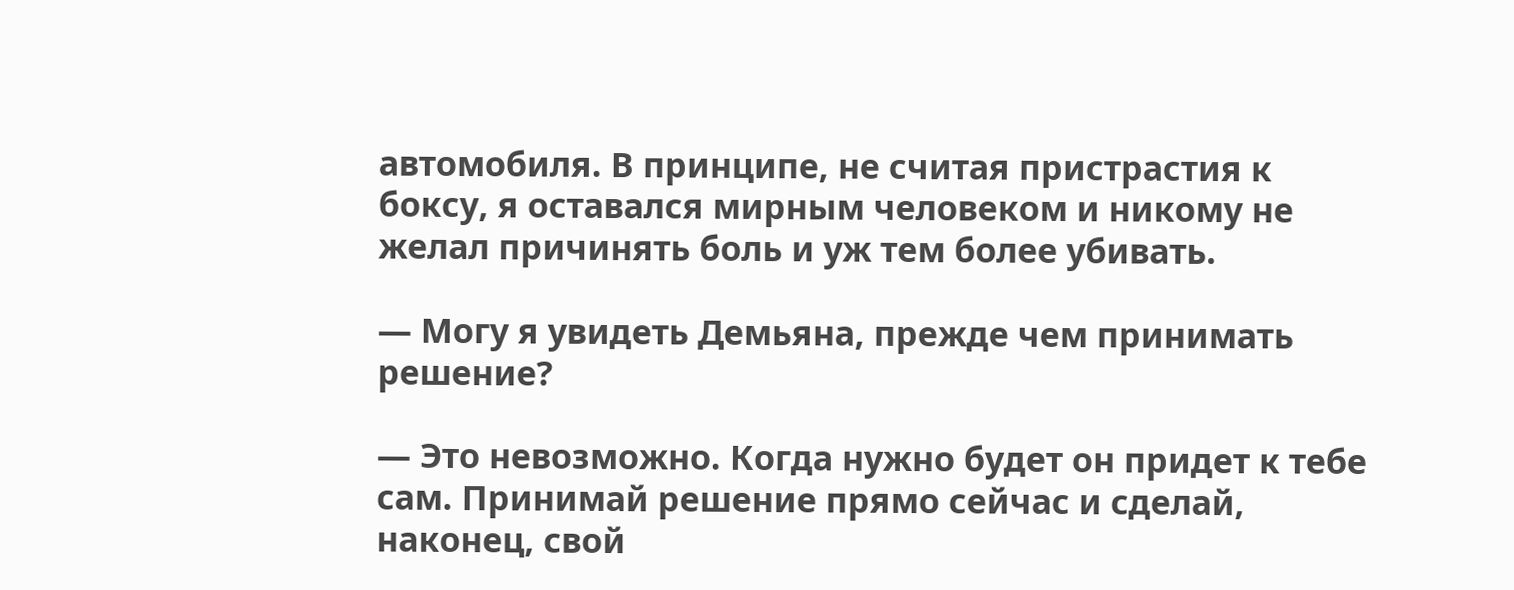автомобиля. В принципе, не считая пристрастия к боксу, я оставался мирным человеком и никому не желал причинять боль и уж тем более убивать.

— Могу я увидеть Демьяна, прежде чем принимать решение?

— Это невозможно. Когда нужно будет он придет к тебе сам. Принимай решение прямо сейчас и сделай, наконец, свой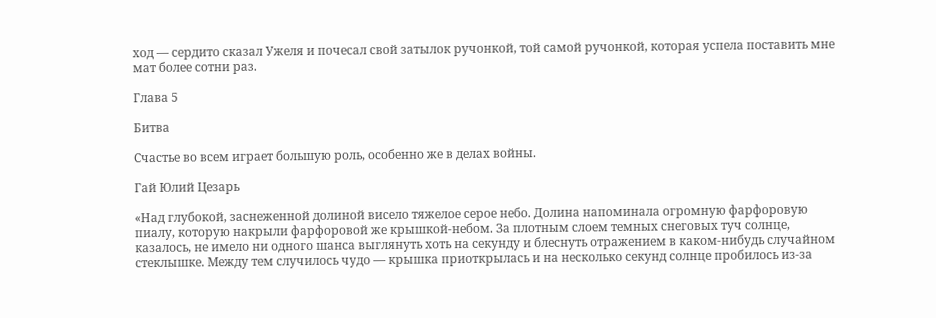ход — сердито сказал Ужеля и почесал свой затылок ручонкой, той самой ручонкой, которая успела поставить мне мат более сотни раз.

Глава 5

Битва

Счастье во всем играет большую роль, особенно же в делах войны.

Гай Юлий Цезарь

«Над глубокой, заснеженной долиной висело тяжелое серое небо. Долина напоминала огромную фарфоровую пиалу, которую накрыли фарфоровой же крышкой-небом. За плотным слоем темных снеговых туч солнце, казалось, не имело ни одного шанса выглянуть хоть на секунду и блеснуть отражением в каком-нибудь случайном стеклышке. Между тем случилось чудо — крышка приоткрылась и на несколько секунд солнце пробилось из-за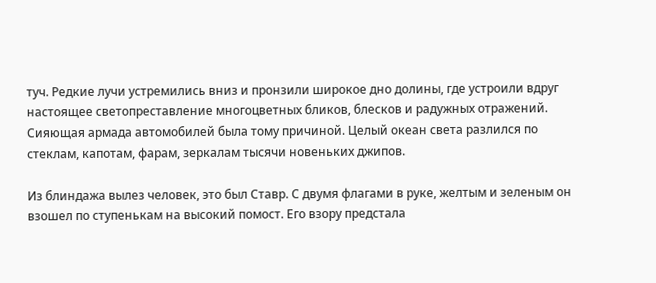туч. Редкие лучи устремились вниз и пронзили широкое дно долины, где устроили вдруг настоящее светопреставление многоцветных бликов, блесков и радужных отражений. Сияющая армада автомобилей была тому причиной. Целый океан света разлился по стеклам, капотам, фарам, зеркалам тысячи новеньких джипов.

Из блиндажа вылез человек, это был Ставр. С двумя флагами в руке, желтым и зеленым он взошел по ступенькам на высокий помост. Его взору предстала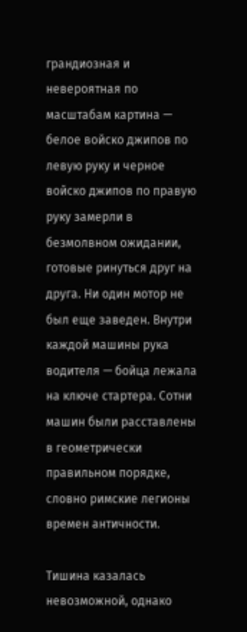грандиозная и невероятная по масштабам картина — белое войско джипов по левую руку и черное войско джипов по правую руку замерли в безмолвном ожидании, готовые ринуться друг на друга. Ни один мотор не был еще заведен. Внутри каждой машины рука водителя — бойца лежала на ключе стартера. Сотни машин были расставлены в геометрически правильном порядке, словно римские легионы времен античности.

Тишина казалась невозможной, однако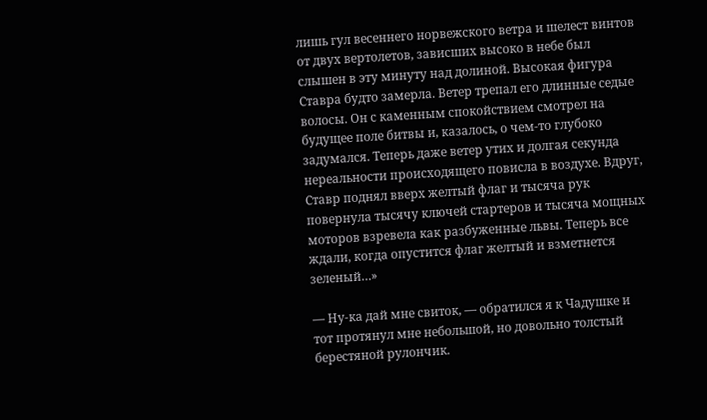лишь гул весеннего норвежского ветра и шелест винтов от двух вертолетов, зависших высоко в небе был слышен в эту минуту над долиной. Высокая фигура Ставра будто замерла. Ветер трепал его длинные седые волосы. Он с каменным спокойствием смотрел на будущее поле битвы и, казалось, о чем-то глубоко задумался. Теперь даже ветер утих и долгая секунда нереальности происходящего повисла в воздухе. Вдруг, Ставр поднял вверх желтый флаг и тысяча рук повернула тысячу ключей стартеров и тысяча мощных моторов взревела как разбуженные львы. Теперь все ждали, когда опустится флаг желтый и взметнется зеленый…»

— Ну-ка дай мне свиток, — обратился я к Чадушке и тот протянул мне небольшой, но довольно толстый берестяной рулончик.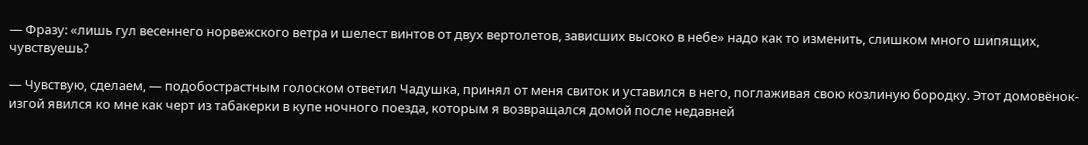— Фразу: «лишь гул весеннего норвежского ветра и шелест винтов от двух вертолетов, зависших высоко в небе» надо как то изменить, слишком много шипящих, чувствуешь?

— Чувствую, сделаем, — подобострастным голоском ответил Чадушка, принял от меня свиток и уставился в него, поглаживая свою козлиную бородку. Этот домовёнок-изгой явился ко мне как черт из табакерки в купе ночного поезда, которым я возвращался домой после недавней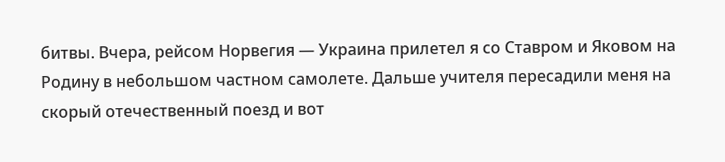битвы. Вчера, рейсом Норвегия — Украина прилетел я со Ставром и Яковом на Родину в небольшом частном самолете. Дальше учителя пересадили меня на скорый отечественный поезд и вот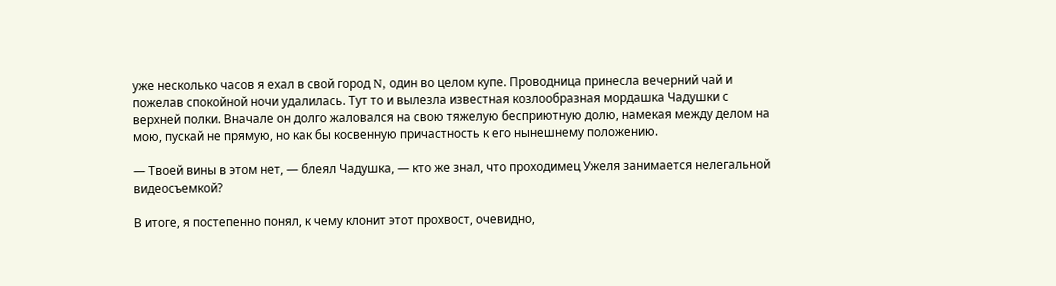уже несколько часов я ехал в свой город N, один во целом купе. Проводница принесла вечерний чай и пожелав спокойной ночи удалилась. Тут то и вылезла известная козлообразная мордашка Чадушки с верхней полки. Вначале он долго жаловался на свою тяжелую бесприютную долю, намекая между делом на мою, пускай не прямую, но как бы косвенную причастность к его нынешнему положению.

— Твоей вины в этом нет, — блеял Чадушка, — кто же знал, что проходимец Ужеля занимается нелегальной видеосъемкой?

В итоге, я постепенно понял, к чему клонит этот прохвост, очевидно,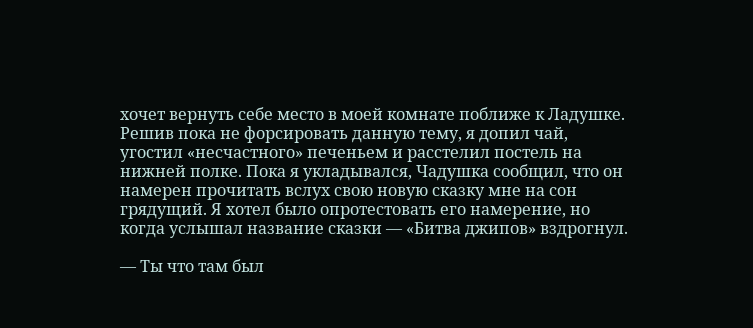хочет вернуть себе место в моей комнате поближе к Ладушке. Решив пока не форсировать данную тему, я допил чай, угостил «несчастного» печеньем и расстелил постель на нижней полке. Пока я укладывался, Чадушка сообщил, что он намерен прочитать вслух свою новую сказку мне на сон грядущий. Я хотел было опротестовать его намерение, но когда услышал название сказки — «Битва джипов» вздрогнул.

— Ты что там был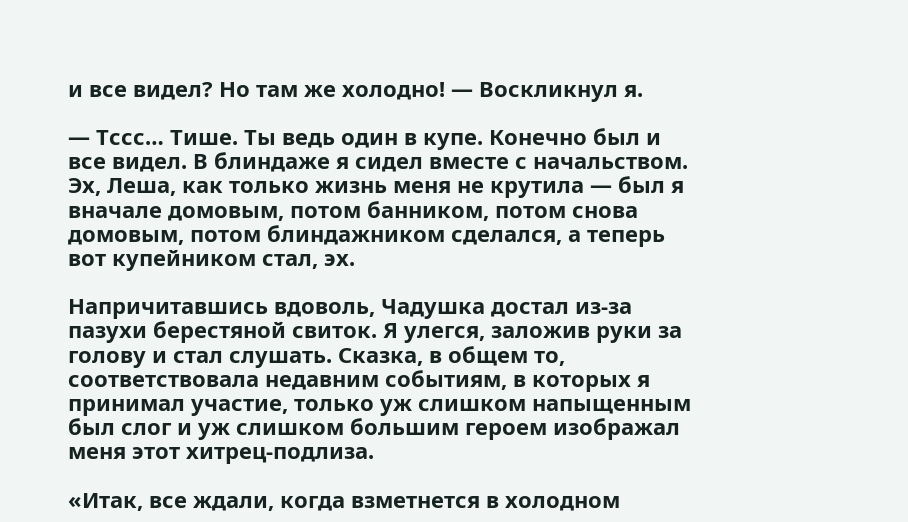и все видел? Но там же холодно! — Воскликнул я.

— Тссс… Тише. Ты ведь один в купе. Конечно был и все видел. В блиндаже я сидел вместе с начальством. Эх, Леша, как только жизнь меня не крутила — был я вначале домовым, потом банником, потом снова домовым, потом блиндажником сделался, а теперь вот купейником стал, эх.

Напричитавшись вдоволь, Чадушка достал из-за пазухи берестяной свиток. Я улегся, заложив руки за голову и стал слушать. Сказка, в общем то, соответствовала недавним событиям, в которых я принимал участие, только уж слишком напыщенным был слог и уж слишком большим героем изображал меня этот хитрец-подлиза.

«Итак, все ждали, когда взметнется в холодном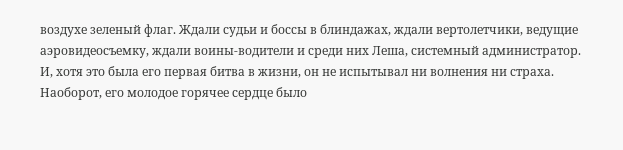воздухе зеленый флаг. Ждали судьи и боссы в блиндажах, ждали вертолетчики, ведущие аэровидеосъемку, ждали воины-водители и среди них Леша, системный администратор. И, хотя это была его первая битва в жизни, он не испытывал ни волнения ни страха. Наоборот, его молодое горячее сердце было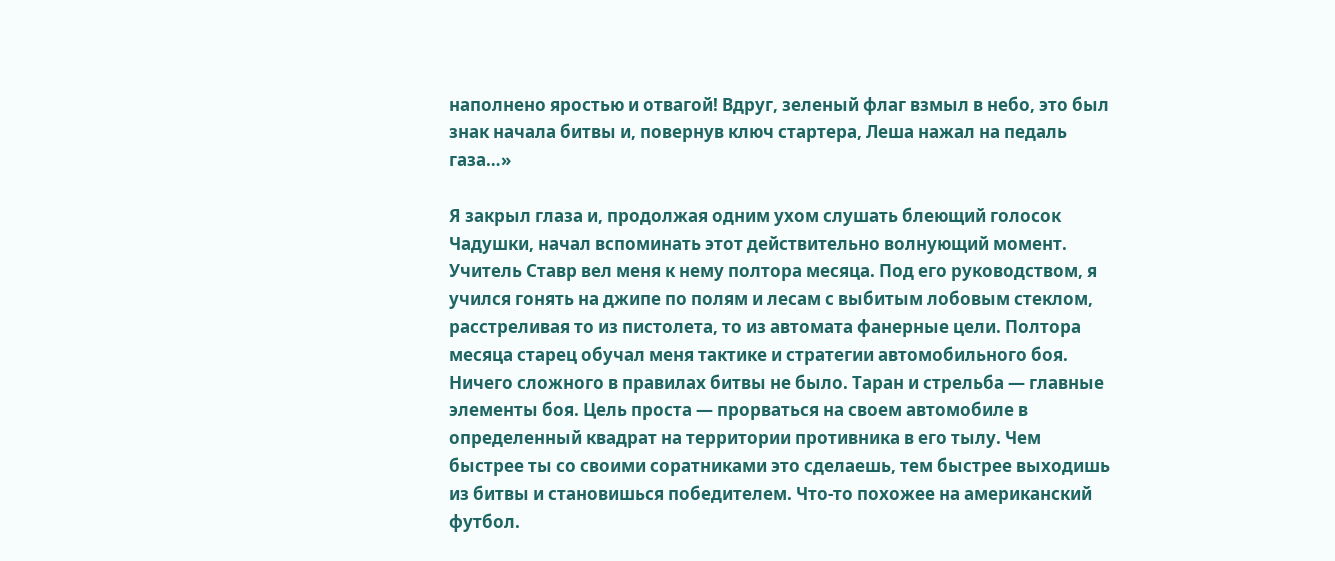наполнено яростью и отвагой! Вдруг, зеленый флаг взмыл в небо, это был знак начала битвы и, повернув ключ стартера, Леша нажал на педаль газа…»

Я закрыл глаза и, продолжая одним ухом слушать блеющий голосок Чадушки, начал вспоминать этот действительно волнующий момент. Учитель Ставр вел меня к нему полтора месяца. Под его руководством, я учился гонять на джипе по полям и лесам с выбитым лобовым стеклом, расстреливая то из пистолета, то из автомата фанерные цели. Полтора месяца старец обучал меня тактике и стратегии автомобильного боя. Ничего сложного в правилах битвы не было. Таран и стрельба — главные элементы боя. Цель проста — прорваться на своем автомобиле в определенный квадрат на территории противника в его тылу. Чем быстрее ты со своими соратниками это сделаешь, тем быстрее выходишь из битвы и становишься победителем. Что-то похожее на американский футбол.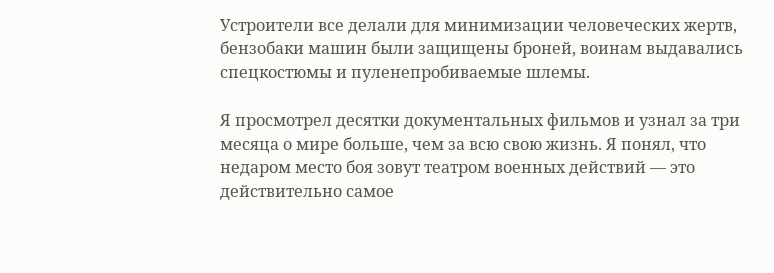Устроители все делали для минимизации человеческих жертв, бензобаки машин были защищены броней, воинам выдавались спецкостюмы и пуленепробиваемые шлемы.

Я просмотрел десятки документальных фильмов и узнал за три месяца о мире больше, чем за всю свою жизнь. Я понял, что недаром место боя зовут театром военных действий — это действительно самое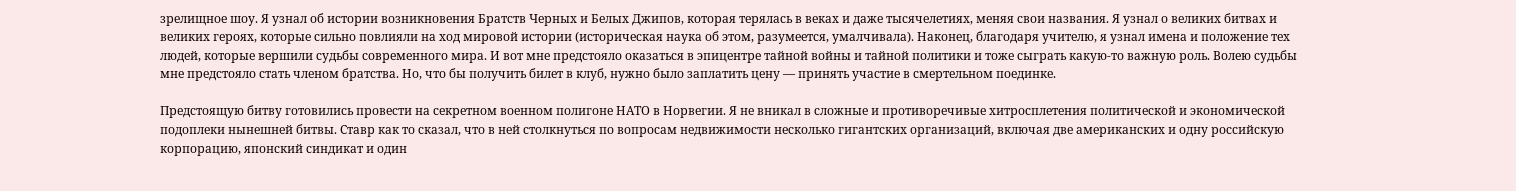зрелищное шоу. Я узнал об истории возникновения Братств Черных и Белых Джипов, которая терялась в веках и даже тысячелетиях, меняя свои названия. Я узнал о великих битвах и великих героях, которые сильно повлияли на ход мировой истории (историческая наука об этом, разумеется, умалчивала). Наконец, благодаря учителю, я узнал имена и положение тех людей, которые вершили судьбы современного мира. И вот мне предстояло оказаться в эпицентре тайной войны и тайной политики и тоже сыграть какую-то важную роль. Волею судьбы мне предстояло стать членом братства. Но, что бы получить билет в клуб, нужно было заплатить цену — принять участие в смертельном поединке.

Предстоящую битву готовились провести на секретном военном полигоне НАТО в Норвегии. Я не вникал в сложные и противоречивые хитросплетения политической и экономической подоплеки нынешней битвы. Ставр как то сказал, что в ней столкнуться по вопросам недвижимости несколько гигантских организаций, включая две американских и одну российскую корпорацию, японский синдикат и один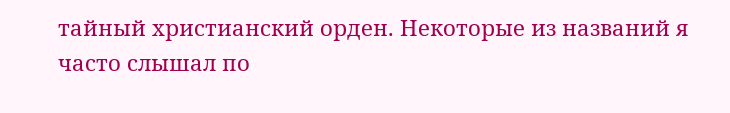тайный христианский орден. Некоторые из названий я часто слышал по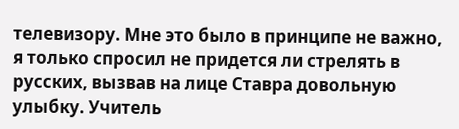телевизору. Мне это было в принципе не важно, я только спросил не придется ли стрелять в русских, вызвав на лице Ставра довольную улыбку. Учитель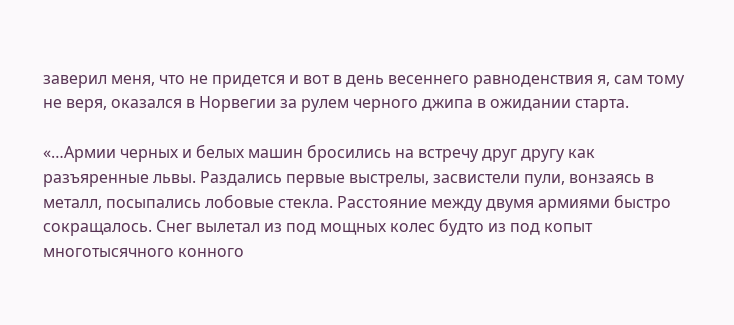заверил меня, что не придется и вот в день весеннего равноденствия я, сам тому не веря, оказался в Норвегии за рулем черного джипа в ожидании старта.

«…Армии черных и белых машин бросились на встречу друг другу как разъяренные львы. Раздались первые выстрелы, засвистели пули, вонзаясь в металл, посыпались лобовые стекла. Расстояние между двумя армиями быстро сокращалось. Снег вылетал из под мощных колес будто из под копыт многотысячного конного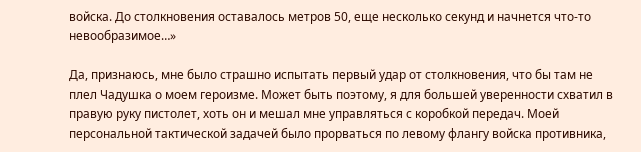войска. До столкновения оставалось метров 50, еще несколько секунд и начнется что-то невообразимое…»

Да, признаюсь, мне было страшно испытать первый удар от столкновения, что бы там не плел Чадушка о моем героизме. Может быть поэтому, я для большей уверенности схватил в правую руку пистолет, хоть он и мешал мне управляться с коробкой передач. Моей персональной тактической задачей было прорваться по левому флангу войска противника,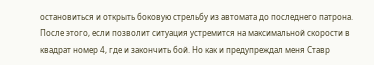остановиться и открыть боковую стрельбу из автомата до последнего патрона. После этого, если позволит ситуация устремится на максимальной скорости в квадрат номер 4, где и закончить бой. Но как и предупреждал меня Ставр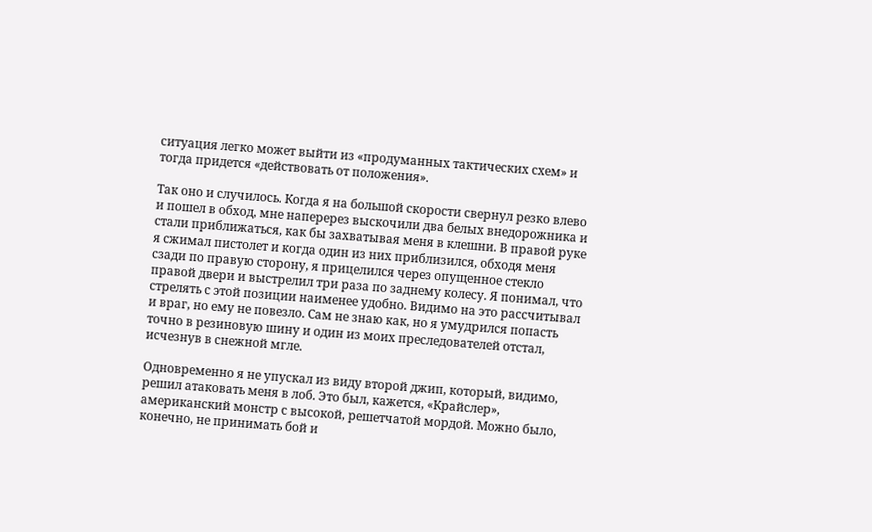ситуация легко может выйти из «продуманных тактических схем» и тогда придется «действовать от положения».

Так оно и случилось. Когда я на большой скорости свернул резко влево и пошел в обход, мне наперерез выскочили два белых внедорожника и стали приближаться, как бы захватывая меня в клешни. В правой руке я сжимал пистолет и когда один из них приблизился, обходя меня сзади по правую сторону, я прицелился через опущенное стекло правой двери и выстрелил три раза по заднему колесу. Я понимал, что стрелять с этой позиции наименее удобно. Видимо на это рассчитывал и враг, но ему не повезло. Сам не знаю как, но я умудрился попасть точно в резиновую шину и один из моих преследователей отстал, исчезнув в снежной мгле.

Одновременно я не упускал из виду второй джип, который, видимо, решил атаковать меня в лоб. Это был, кажется, «Крайслер», американский монстр с высокой, решетчатой мордой. Можно было, конечно, не принимать бой и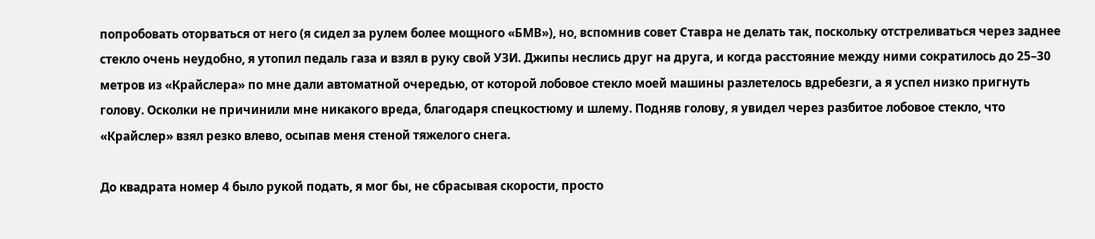попробовать оторваться от него (я сидел за рулем более мощного «БМВ»), но, вспомнив совет Ставра не делать так, поскольку отстреливаться через заднее стекло очень неудобно, я утопил педаль газа и взял в руку свой УЗИ. Джипы неслись друг на друга, и когда расстояние между ними сократилось до 25–30 метров из «Крайслера» по мне дали автоматной очередью, от которой лобовое стекло моей машины разлетелось вдребезги, а я успел низко пригнуть голову. Осколки не причинили мне никакого вреда, благодаря спецкостюму и шлему. Подняв голову, я увидел через разбитое лобовое стекло, что «Крайслер» взял резко влево, осыпав меня стеной тяжелого снега.

До квадрата номер 4 было рукой подать, я мог бы, не сбрасывая скорости, просто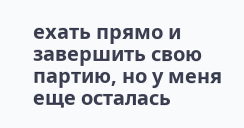ехать прямо и завершить свою партию, но у меня еще осталась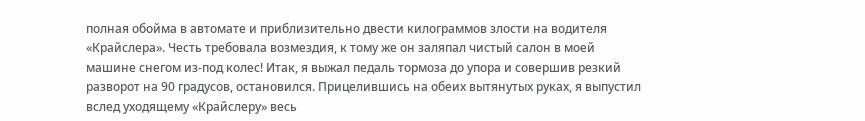полная обойма в автомате и приблизительно двести килограммов злости на водителя «Крайслера». Честь требовала возмездия, к тому же он заляпал чистый салон в моей машине снегом из-под колес! Итак, я выжал педаль тормоза до упора и совершив резкий разворот на 90 градусов, остановился. Прицелившись на обеих вытянутых руках, я выпустил вслед уходящему «Крайслеру» весь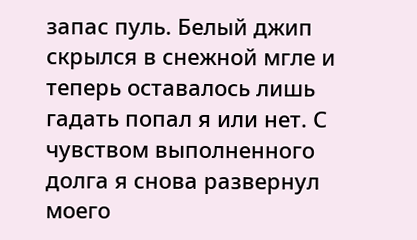запас пуль. Белый джип скрылся в снежной мгле и теперь оставалось лишь гадать попал я или нет. С чувством выполненного долга я снова развернул моего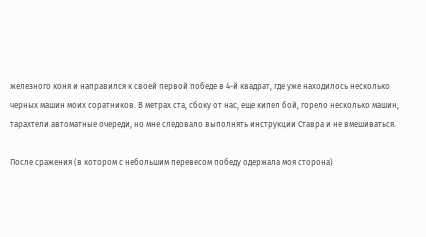железного коня и направился к своей первой победе в 4-й квадрат, где уже находилось несколько черных машин моих соратников. В метрах ста, сбоку от нас, еще кипел бой, горело несколько машин, тарахтели автоматные очереди, но мне следовало выполнять инструкции Ставра и не вмешиваться.

После сражения (в котором с небольшим перевесом победу одержала моя сторона)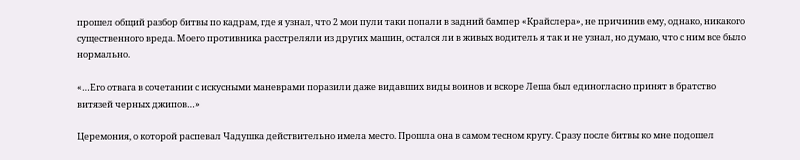прошел общий разбор битвы по кадрам, где я узнал, что 2 мои пули таки попали в задний бампер «Крайслера», не причинив ему, однако, никакого существенного вреда. Моего противника расстреляли из других машин, остался ли в живых водитель я так и не узнал, но думаю, что с ним все было нормально.

«…Его отвага в сочетании с искусными маневрами поразили даже видавших виды воинов и вскоре Леша был единогласно принят в братство витязей черных джипов…»

Церемония, о которой распевал Чадушка действительно имела место. Прошла она в самом тесном кругу. Сразу после битвы ко мне подошел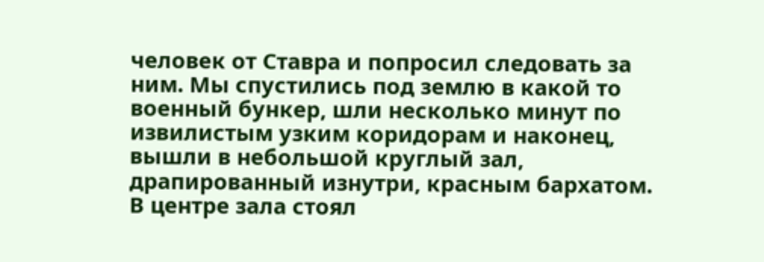человек от Ставра и попросил следовать за ним. Мы спустились под землю в какой то военный бункер, шли несколько минут по извилистым узким коридорам и наконец, вышли в небольшой круглый зал, драпированный изнутри, красным бархатом. В центре зала стоял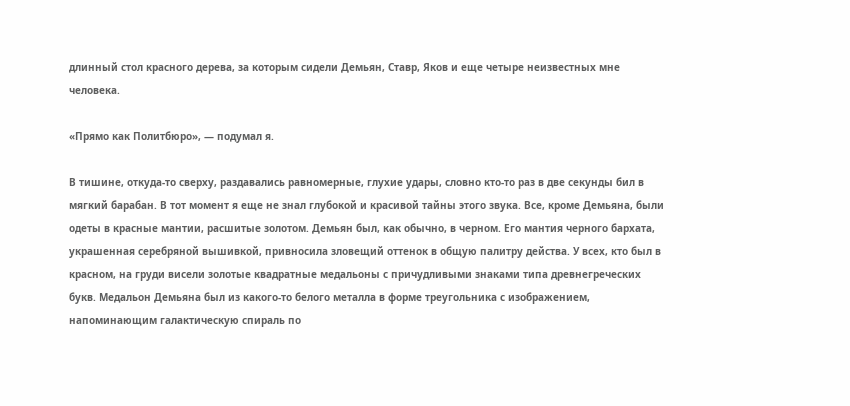длинный стол красного дерева, за которым сидели Демьян, Ставр, Яков и еще четыре неизвестных мне человека.

«Прямо как Политбюро», — подумал я.

В тишине, откуда-то сверху, раздавались равномерные, глухие удары, словно кто-то раз в две секунды бил в мягкий барабан. В тот момент я еще не знал глубокой и красивой тайны этого звука. Все, кроме Демьяна, были одеты в красные мантии, расшитые золотом. Демьян был, как обычно, в черном. Его мантия черного бархата, украшенная серебряной вышивкой, привносила зловещий оттенок в общую палитру действа. У всех, кто был в красном, на груди висели золотые квадратные медальоны с причудливыми знаками типа древнегреческих букв. Медальон Демьяна был из какого-то белого металла в форме треугольника с изображением, напоминающим галактическую спираль по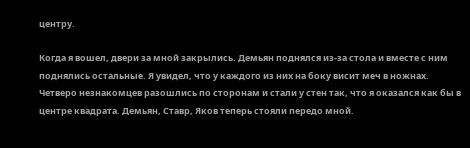центру.

Когда я вошел, двери за мной закрылись. Демьян поднялся из-за стола и вместе с ним поднялись остальные. Я увидел, что у каждого из них на боку висит меч в ножнах. Четверо незнакомцев разошлись по сторонам и стали у стен так, что я оказался как бы в центре квадрата. Демьян, Ставр, Яков теперь стояли передо мной.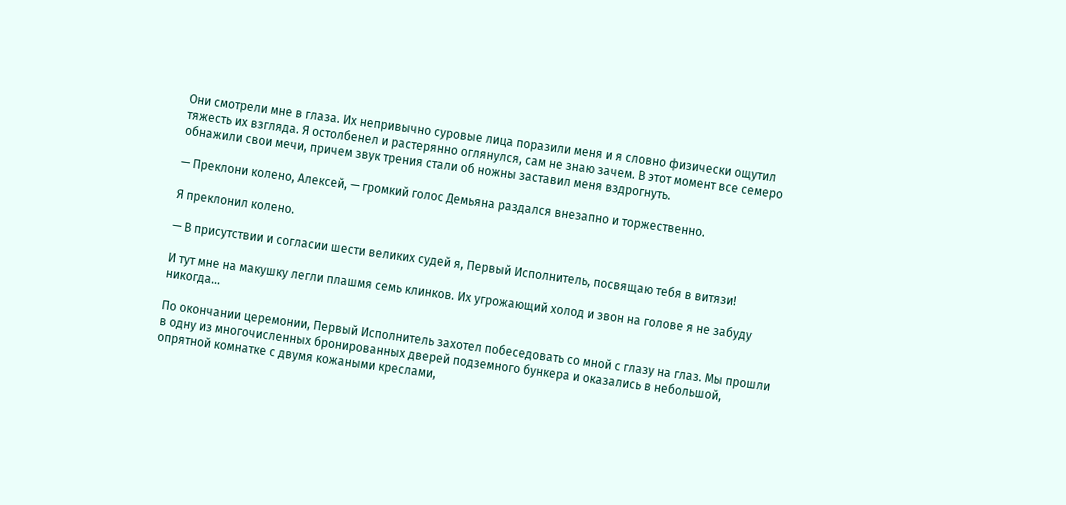Они смотрели мне в глаза. Их непривычно суровые лица поразили меня и я словно физически ощутил тяжесть их взгляда. Я остолбенел и растерянно оглянулся, сам не знаю зачем. В этот момент все семеро обнажили свои мечи, причем звук трения стали об ножны заставил меня вздрогнуть.

— Преклони колено, Алексей, — громкий голос Демьяна раздался внезапно и торжественно.

Я преклонил колено.

— В присутствии и согласии шести великих судей я, Первый Исполнитель, посвящаю тебя в витязи!

И тут мне на макушку легли плашмя семь клинков. Их угрожающий холод и звон на голове я не забуду никогда…

По окончании церемонии, Первый Исполнитель захотел побеседовать со мной с глазу на глаз. Мы прошли в одну из многочисленных бронированных дверей подземного бункера и оказались в небольшой, опрятной комнатке с двумя кожаными креслами,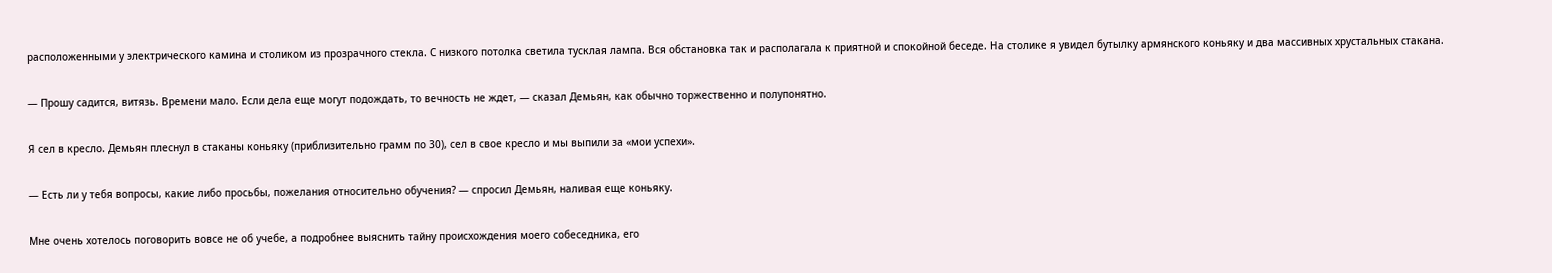расположенными у электрического камина и столиком из прозрачного стекла. С низкого потолка светила тусклая лампа. Вся обстановка так и располагала к приятной и спокойной беседе. На столике я увидел бутылку армянского коньяку и два массивных хрустальных стакана.

— Прошу садится, витязь. Времени мало. Если дела еще могут подождать, то вечность не ждет, — сказал Демьян, как обычно торжественно и полупонятно.

Я сел в кресло. Демьян плеснул в стаканы коньяку (приблизительно грамм по 30), сел в свое кресло и мы выпили за «мои успехи».

— Есть ли у тебя вопросы, какие либо просьбы, пожелания относительно обучения? — спросил Демьян, наливая еще коньяку.

Мне очень хотелось поговорить вовсе не об учебе, а подробнее выяснить тайну происхождения моего собеседника, его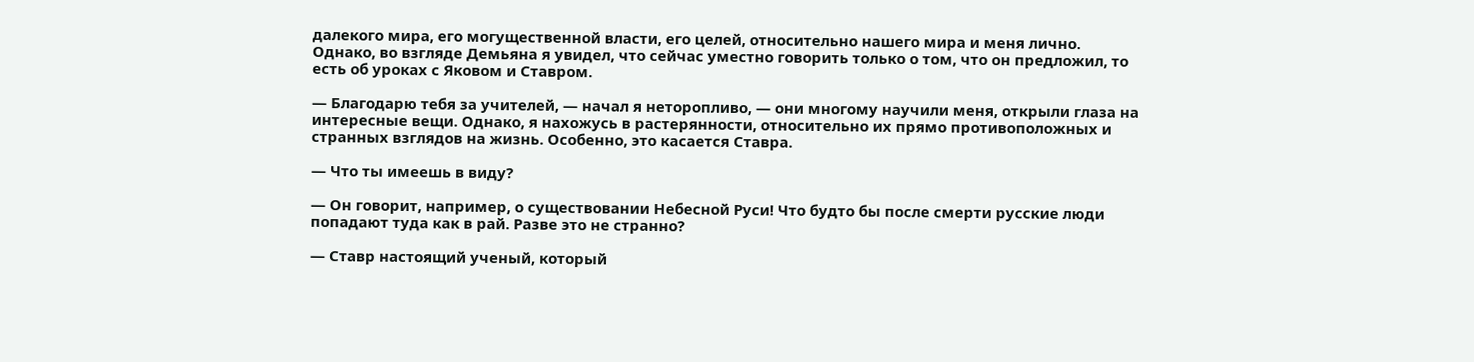далекого мира, его могущественной власти, его целей, относительно нашего мира и меня лично. Однако, во взгляде Демьяна я увидел, что сейчас уместно говорить только о том, что он предложил, то есть об уроках с Яковом и Ставром.

— Благодарю тебя за учителей, — начал я неторопливо, — они многому научили меня, открыли глаза на интересные вещи. Однако, я нахожусь в растерянности, относительно их прямо противоположных и странных взглядов на жизнь. Особенно, это касается Ставра.

— Что ты имеешь в виду?

— Он говорит, например, о существовании Небесной Руси! Что будто бы после смерти русские люди попадают туда как в рай. Разве это не странно?

— Ставр настоящий ученый, который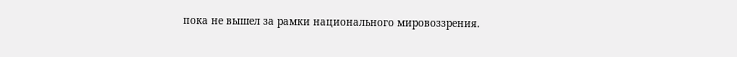пока не вышел за рамки национального мировоззрения.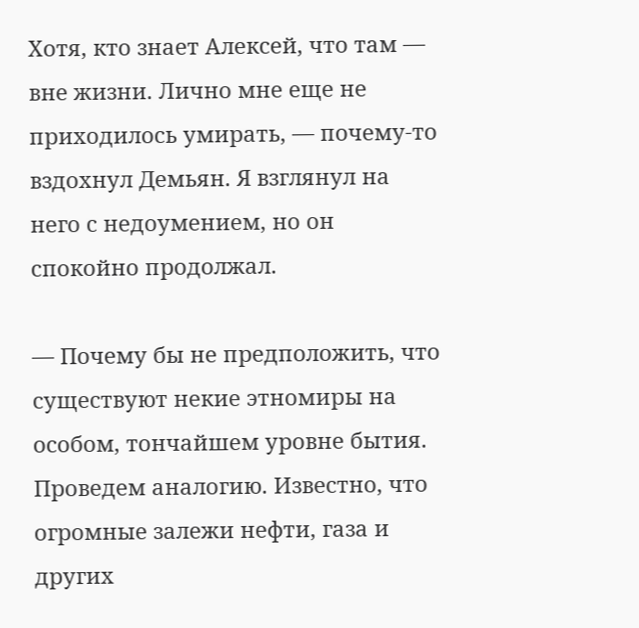Хотя, кто знает Алексей, что там — вне жизни. Лично мне еще не приходилось умирать, — почему-то вздохнул Демьян. Я взглянул на него с недоумением, но он спокойно продолжал.

— Почему бы не предположить, что существуют некие этномиры на особом, тончайшем уровне бытия. Проведем аналогию. Известно, что огромные залежи нефти, газа и других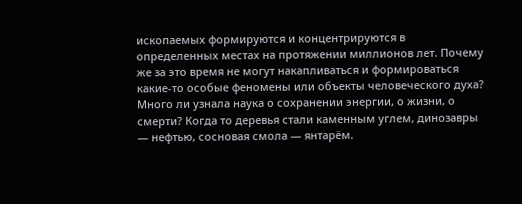ископаемых формируются и концентрируются в определенных местах на протяжении миллионов лет. Почему же за это время не могут накапливаться и формироваться какие-то особые феномены или объекты человеческого духа? Много ли узнала наука о сохранении энергии, о жизни, о смерти? Когда то деревья стали каменным углем, динозавры — нефтью, сосновая смола — янтарём.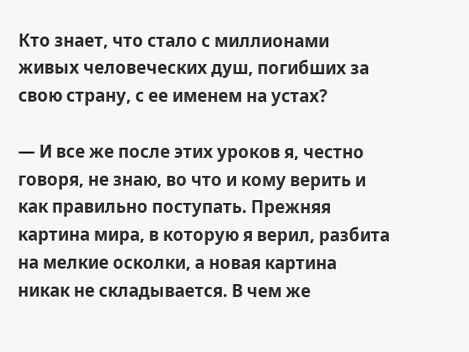Кто знает, что стало с миллионами живых человеческих душ, погибших за свою страну, с ее именем на устах?

— И все же после этих уроков я, честно говоря, не знаю, во что и кому верить и как правильно поступать. Прежняя картина мира, в которую я верил, разбита на мелкие осколки, а новая картина никак не складывается. В чем же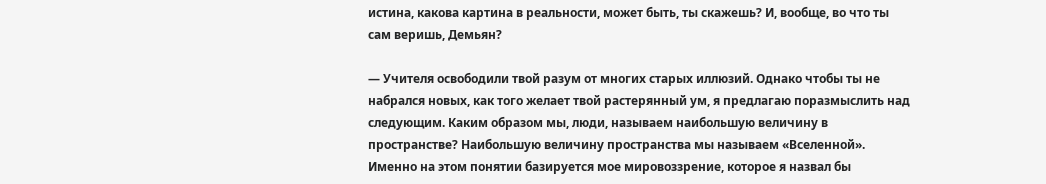истина, какова картина в реальности, может быть, ты скажешь? И, вообще, во что ты сам веришь, Демьян?

— Учителя освободили твой разум от многих старых иллюзий. Однако чтобы ты не набрался новых, как того желает твой растерянный ум, я предлагаю поразмыслить над следующим. Каким образом мы, люди, называем наибольшую величину в пространстве? Наибольшую величину пространства мы называем «Вселенной». Именно на этом понятии базируется мое мировоззрение, которое я назвал бы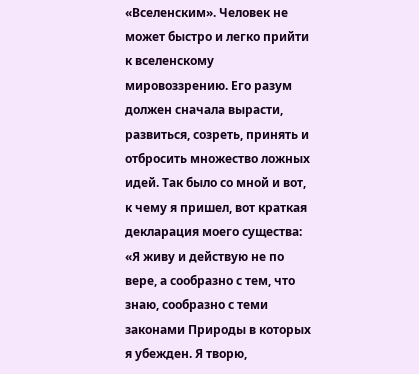«Вселенским». Человек не может быстро и легко прийти к вселенскому мировоззрению. Его разум должен сначала вырасти, развиться, созреть, принять и отбросить множество ложных идей. Так было со мной и вот, к чему я пришел, вот краткая декларация моего существа: «Я живу и действую не по вере, а сообразно с тем, что знаю, сообразно с теми законами Природы в которых я убежден. Я творю,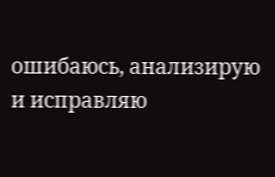ошибаюсь, анализирую и исправляю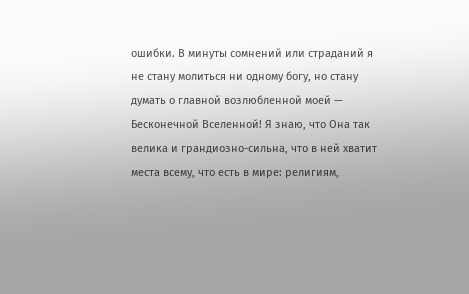ошибки. В минуты сомнений или страданий я не стану молиться ни одному богу, но стану думать о главной возлюбленной моей — Бесконечной Вселенной! Я знаю, что Она так велика и грандиозно-сильна, что в ней хватит места всему, что есть в мире: религиям,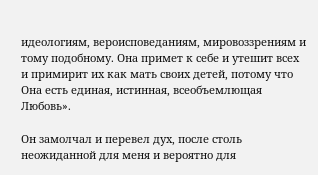идеологиям, вероисповеданиям, мировоззрениям и тому подобному. Она примет к себе и утешит всех и примирит их как мать своих детей, потому что Она есть единая, истинная, всеобъемлющая Любовь».

Он замолчал и перевел дух, после столь неожиданной для меня и вероятно для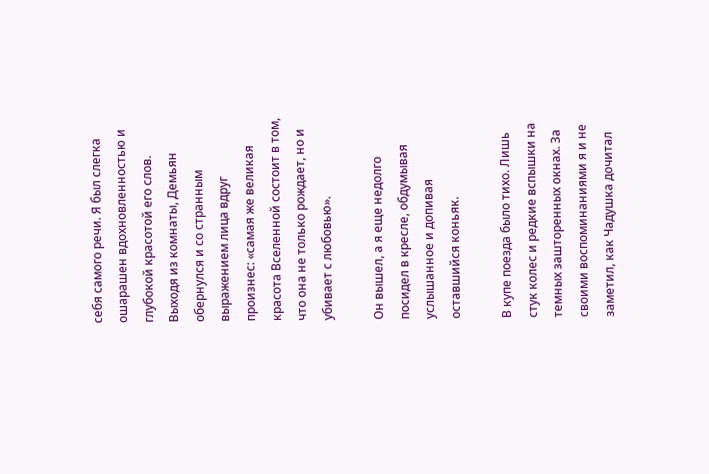себя самого речи. Я был слегка ошарашен вдохновленностью и глубокой красотой его слов. Выходя из комнаты, Демьян обернулся и со странным выражением лица вдруг произнес: «самая же великая красота Вселенной состоит в том, что она не только рождает, но и убивает с любовью».

Он вышел, а я еще недолго посидел в кресле, обдумывая услышанное и допивая оставшийся коньяк.

В купе поезда было тихо. Лишь стук колес и редкие вспышки на темных зашторенных окнах. За своими воспоминаниями я и не заметил, как Чадушка дочитал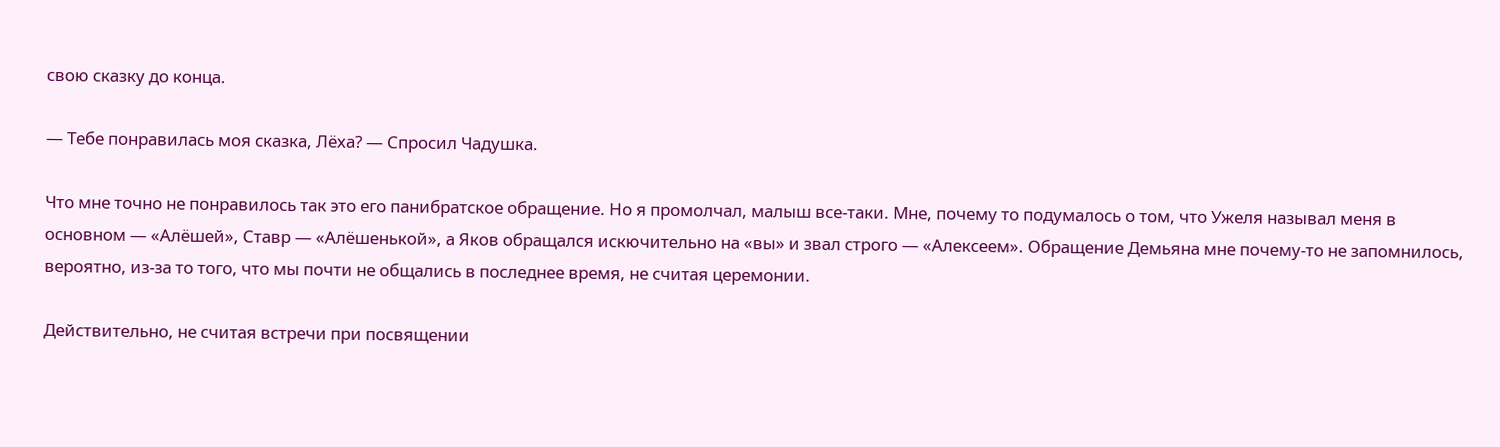свою сказку до конца.

— Тебе понравилась моя сказка, Лёха? — Спросил Чадушка.

Что мне точно не понравилось так это его панибратское обращение. Но я промолчал, малыш все-таки. Мне, почему то подумалось о том, что Ужеля называл меня в основном — «Алёшей», Ставр — «Алёшенькой», а Яков обращался искючительно на «вы» и звал строго — «Алексеем». Обращение Демьяна мне почему-то не запомнилось, вероятно, из-за то того, что мы почти не общались в последнее время, не считая церемонии.

Действительно, не считая встречи при посвящении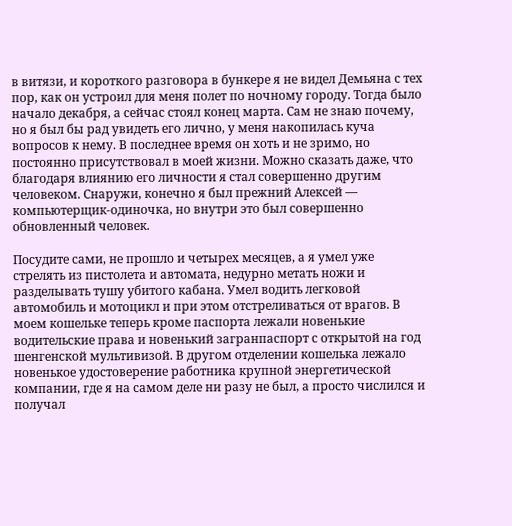в витязи, и короткого разговора в бункере я не видел Демьяна с тех пор, как он устроил для меня полет по ночному городу. Тогда было начало декабря, а сейчас стоял конец марта. Сам не знаю почему, но я был бы рад увидеть его лично, у меня накопилась куча вопросов к нему. В последнее время он хоть и не зримо, но постоянно присутствовал в моей жизни. Можно сказать даже, что благодаря влиянию его личности я стал совершенно другим человеком. Снаружи, конечно я был прежний Алексей — компьютерщик-одиночка, но внутри это был совершенно обновленный человек.

Посудите сами, не прошло и четырех месяцев, а я умел уже стрелять из пистолета и автомата, недурно метать ножи и разделывать тушу убитого кабана. Умел водить легковой автомобиль и мотоцикл и при этом отстреливаться от врагов. В моем кошельке теперь кроме паспорта лежали новенькие водительские права и новенький загранпаспорт с открытой на год шенгенской мультивизой. В другом отделении кошелька лежало новенькое удостоверение работника крупной энергетической компании, где я на самом деле ни разу не был, а просто числился и получал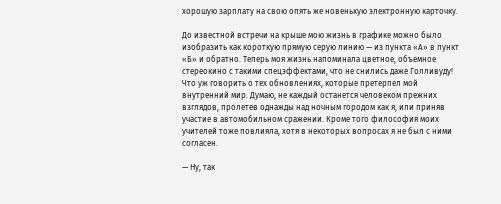хорошую зарплату на свою опять же новенькую электронную карточку.

До известной встречи на крыше мою жизнь в графике можно было изобразить как короткую прямую серую линию — из пункта «А» в пункт «Б» и обратно. Теперь моя жизнь напоминала цветное, объемное стереокино с такими спецэффектами, что не снились даже Голливуду! Что уж говорить о тех обновлениях, которые претерпел мой внутренний мир. Думаю, не каждый останется человеком прежних взглядов, пролетев однажды над ночным городом как я, или приняв участие в автомобильном сражении. Кроме того философия моих учителей тоже повлияла, хотя в некоторых вопросах я не был с ними согласен.

— Ну, так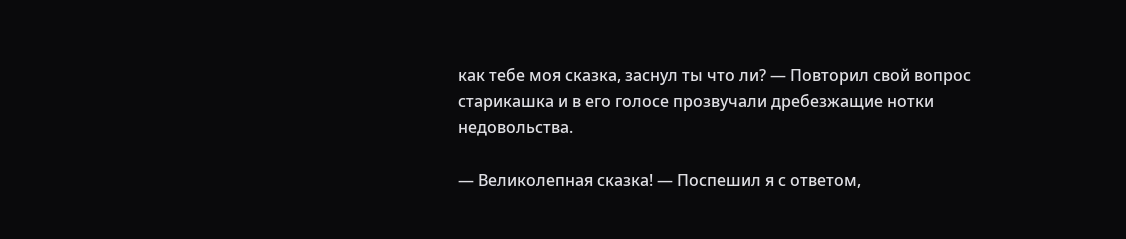как тебе моя сказка, заснул ты что ли? — Повторил свой вопрос старикашка и в его голосе прозвучали дребезжащие нотки недовольства.

— Великолепная сказка! — Поспешил я с ответом,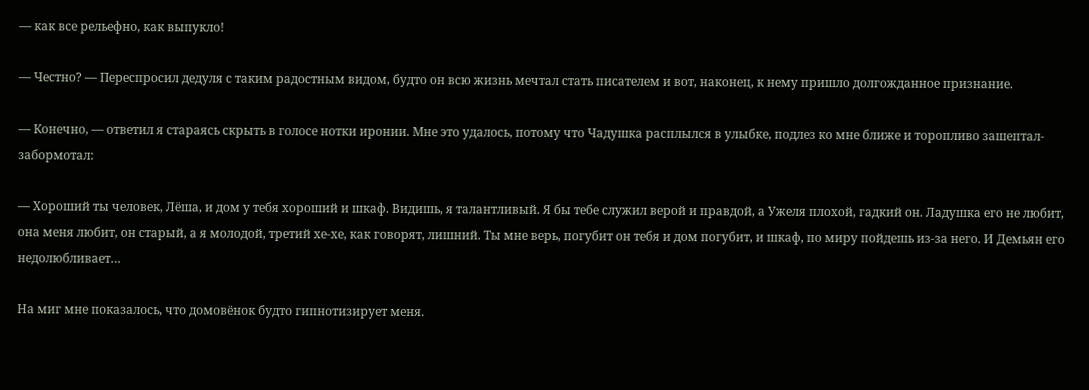— как все рельефно, как выпукло!

— Честно? — Переспросил дедуля с таким радостным видом, будто он всю жизнь мечтал стать писателем и вот, наконец, к нему пришло долгожданное признание.

— Конечно, — ответил я стараясь скрыть в голосе нотки иронии. Мне это удалось, потому что Чадушка расплылся в улыбке, подлез ко мне ближе и торопливо зашептал-забормотал:

— Хороший ты человек, Лёша, и дом у тебя хороший и шкаф. Видишь, я талантливый. Я бы тебе служил верой и правдой, а Ужеля плохой, гадкий он. Ладушка его не любит, она меня любит, он старый, а я молодой, третий хе-хе, как говорят, лишний. Ты мне верь, погубит он тебя и дом погубит, и шкаф, по миру пойдешь из-за него. И Демьян его недолюбливает…

На миг мне показалось, что домовёнок будто гипнотизирует меня.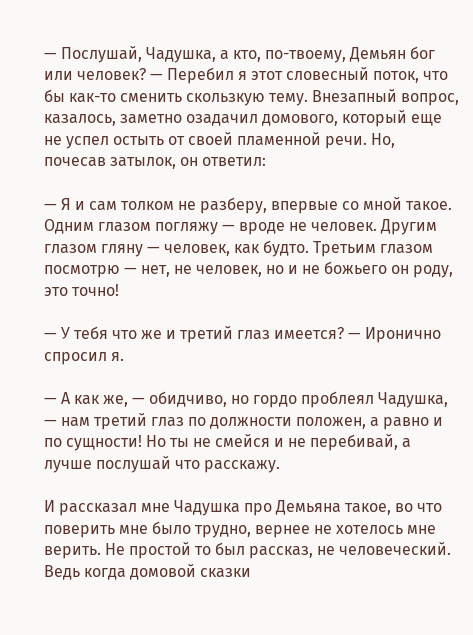— Послушай, Чадушка, а кто, по-твоему, Демьян бог или человек? — Перебил я этот словесный поток, что бы как-то сменить скользкую тему. Внезапный вопрос, казалось, заметно озадачил домового, который еще не успел остыть от своей пламенной речи. Но, почесав затылок, он ответил:

— Я и сам толком не разберу, впервые со мной такое. Одним глазом погляжу — вроде не человек. Другим глазом гляну — человек, как будто. Третьим глазом посмотрю — нет, не человек, но и не божьего он роду, это точно!

— У тебя что же и третий глаз имеется? — Иронично спросил я.

— А как же, — обидчиво, но гордо проблеял Чадушка, — нам третий глаз по должности положен, а равно и по сущности! Но ты не смейся и не перебивай, а лучше послушай что расскажу.

И рассказал мне Чадушка про Демьяна такое, во что поверить мне было трудно, вернее не хотелось мне верить. Не простой то был рассказ, не человеческий. Ведь когда домовой сказки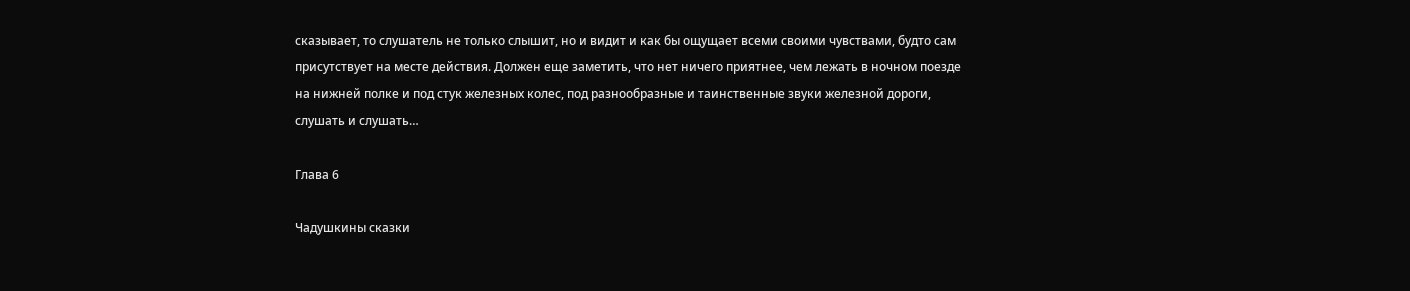сказывает, то слушатель не только слышит, но и видит и как бы ощущает всеми своими чувствами, будто сам присутствует на месте действия. Должен еще заметить, что нет ничего приятнее, чем лежать в ночном поезде на нижней полке и под стук железных колес, под разнообразные и таинственные звуки железной дороги, слушать и слушать…

Глава 6

Чадушкины сказки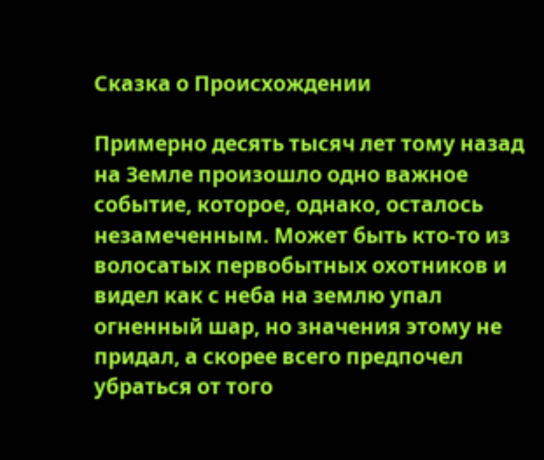Сказка о Происхождении

Примерно десять тысяч лет тому назад на Земле произошло одно важное событие, которое, однако, осталось незамеченным. Может быть кто-то из волосатых первобытных охотников и видел как с неба на землю упал огненный шар, но значения этому не придал, а скорее всего предпочел убраться от того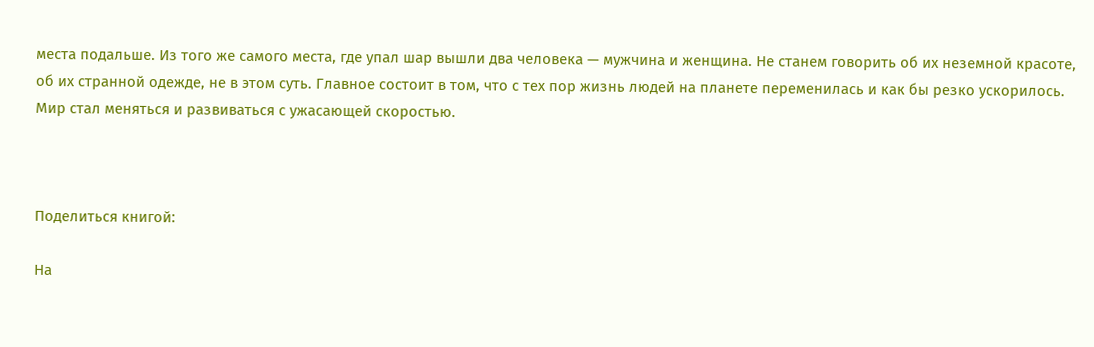места подальше. Из того же самого места, где упал шар вышли два человека — мужчина и женщина. Не станем говорить об их неземной красоте, об их странной одежде, не в этом суть. Главное состоит в том, что с тех пор жизнь людей на планете переменилась и как бы резко ускорилось. Мир стал меняться и развиваться с ужасающей скоростью.



Поделиться книгой:

На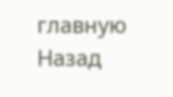главную
Назад